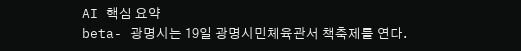AI 핵심 요약
beta- 광명시는 19일 광명시민체육관서 책축제를 연다.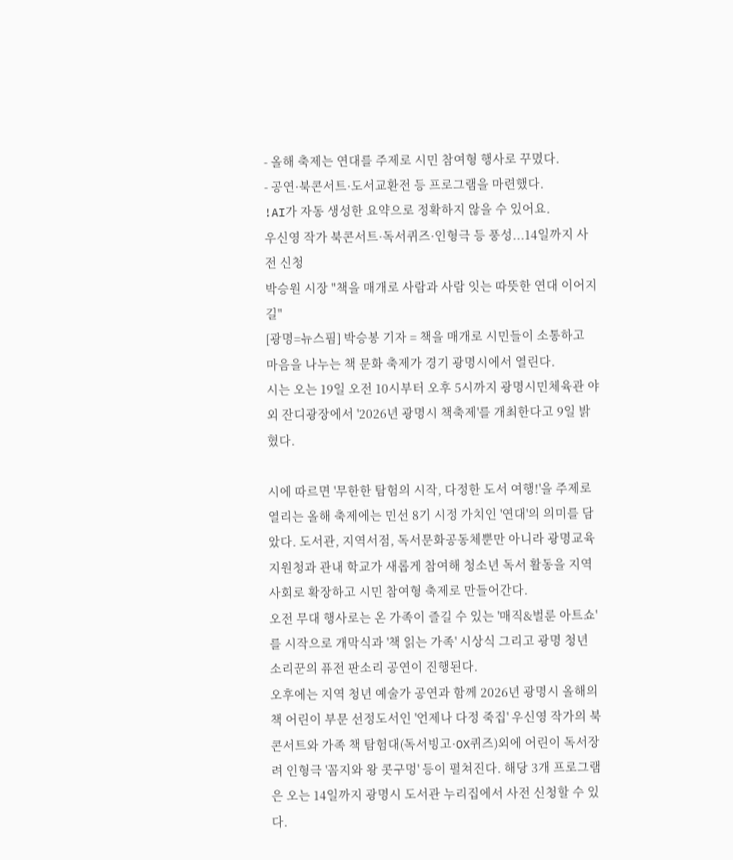- 올해 축제는 연대를 주제로 시민 참여형 행사로 꾸몄다.
- 공연·북콘서트·도서교환전 등 프로그램을 마련했다.
!AI가 자동 생성한 요약으로 정확하지 않을 수 있어요.
우신영 작가 북콘서트·독서퀴즈·인형극 등 풍성...14일까지 사전 신청
박승원 시장 "책을 매개로 사람과 사람 잇는 따뜻한 연대 이어지길"
[광명=뉴스핌] 박승봉 기자 = 책을 매개로 시민들이 소통하고 마음을 나누는 책 문화 축제가 경기 광명시에서 열린다.
시는 오는 19일 오전 10시부터 오후 5시까지 광명시민체육관 야외 잔디광장에서 '2026년 광명시 책축제'를 개최한다고 9일 밝혔다.

시에 따르면 '무한한 탐험의 시작, 다정한 도서 여행!'을 주제로 열리는 올해 축제에는 민선 8기 시정 가치인 '연대'의 의미를 담았다. 도서관, 지역서점, 독서문화공동체뿐만 아니라 광명교육지원청과 관내 학교가 새롭게 참여해 청소년 독서 활동을 지역사회로 확장하고 시민 참여형 축제로 만들어간다.
오전 무대 행사로는 온 가족이 즐길 수 있는 '매직&벌룬 아트쇼'를 시작으로 개막식과 '책 읽는 가족' 시상식 그리고 광명 청년 소리꾼의 퓨전 판소리 공연이 진행된다.
오후에는 지역 청년 예술가 공연과 함께 2026년 광명시 올해의 책 어린이 부문 선정도서인 '언제나 다정 죽집' 우신영 작가의 북콘서트와 가족 책 탐험대(독서빙고·OX퀴즈)외에 어린이 독서장려 인형극 '꼼지와 왕 콧구멍' 등이 펼쳐진다. 해당 3개 프로그램은 오는 14일까지 광명시 도서관 누리집에서 사전 신청할 수 있다.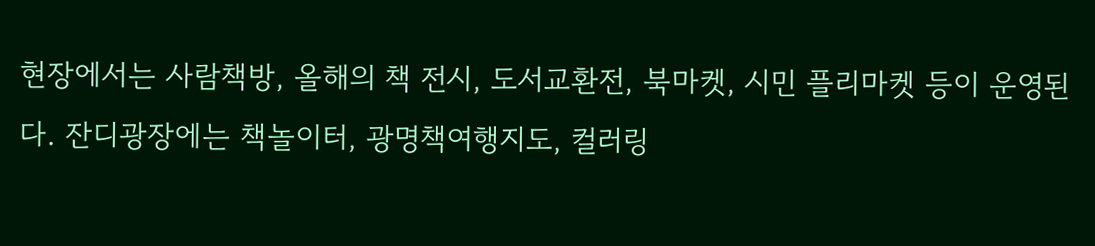현장에서는 사람책방, 올해의 책 전시, 도서교환전, 북마켓, 시민 플리마켓 등이 운영된다. 잔디광장에는 책놀이터, 광명책여행지도, 컬러링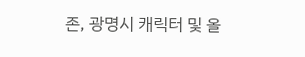존, 광명시 캐릭터 및 올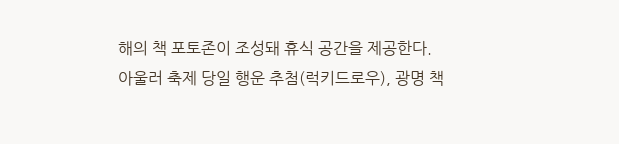해의 책 포토존이 조성돼 휴식 공간을 제공한다.
아울러 축제 당일 행운 추첨(럭키드로우), 광명 책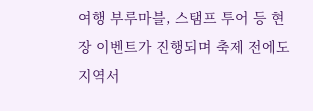여행 부루마블, 스탬프 투어 등 현장 이벤트가 진행되며 축제 전에도 지역서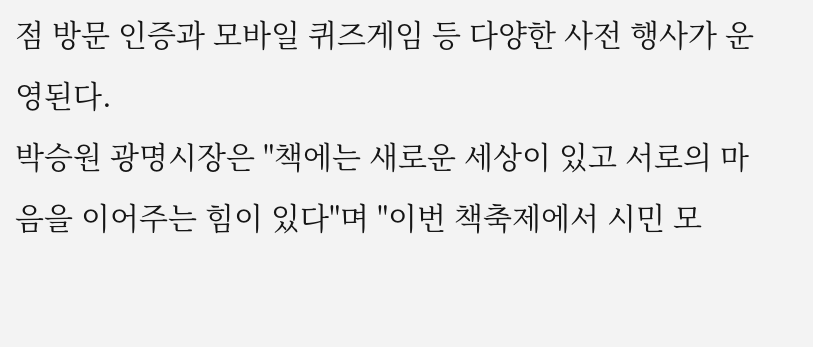점 방문 인증과 모바일 퀴즈게임 등 다양한 사전 행사가 운영된다.
박승원 광명시장은 "책에는 새로운 세상이 있고 서로의 마음을 이어주는 힘이 있다"며 "이번 책축제에서 시민 모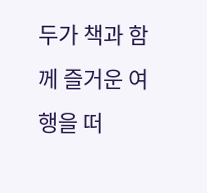두가 책과 함께 즐거운 여행을 떠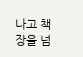나고 책장을 넘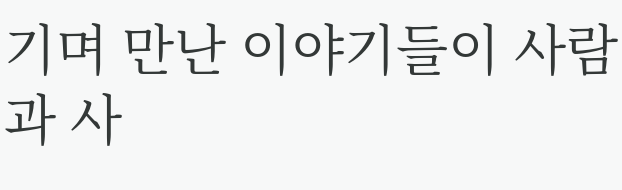기며 만난 이야기들이 사람과 사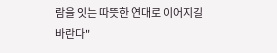람을 잇는 따뜻한 연대로 이어지길 바란다"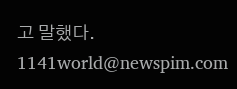고 말했다.
1141world@newspim.com